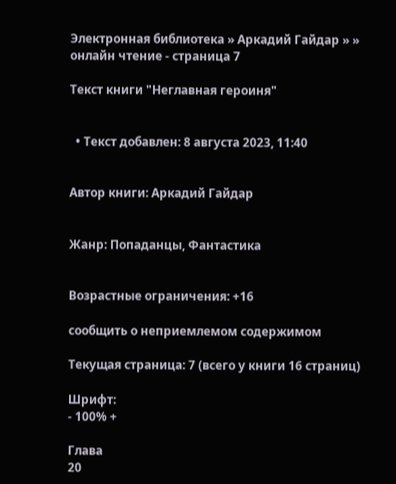Электронная библиотека » Аркадий Гайдар » » онлайн чтение - страница 7

Текст книги "Неглавная героиня"


  • Текст добавлен: 8 августа 2023, 11:40


Автор книги: Аркадий Гайдар


Жанр: Попаданцы, Фантастика


Возрастные ограничения: +16

сообщить о неприемлемом содержимом

Текущая страница: 7 (всего у книги 16 страниц)

Шрифт:
- 100% +

Глава
20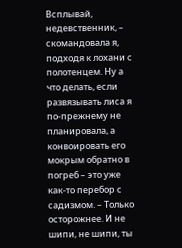Всплывай, недевственник, – скомандовала я, подходя к лохани с полотенцем. Ну а что делать, если развязывать лиса я по-прежнему не планировала, а конвоировать его мокрым обратно в погреб – это уже как-то перебор с садизмом. – Только осторожнее. И не шипи, не шипи, ты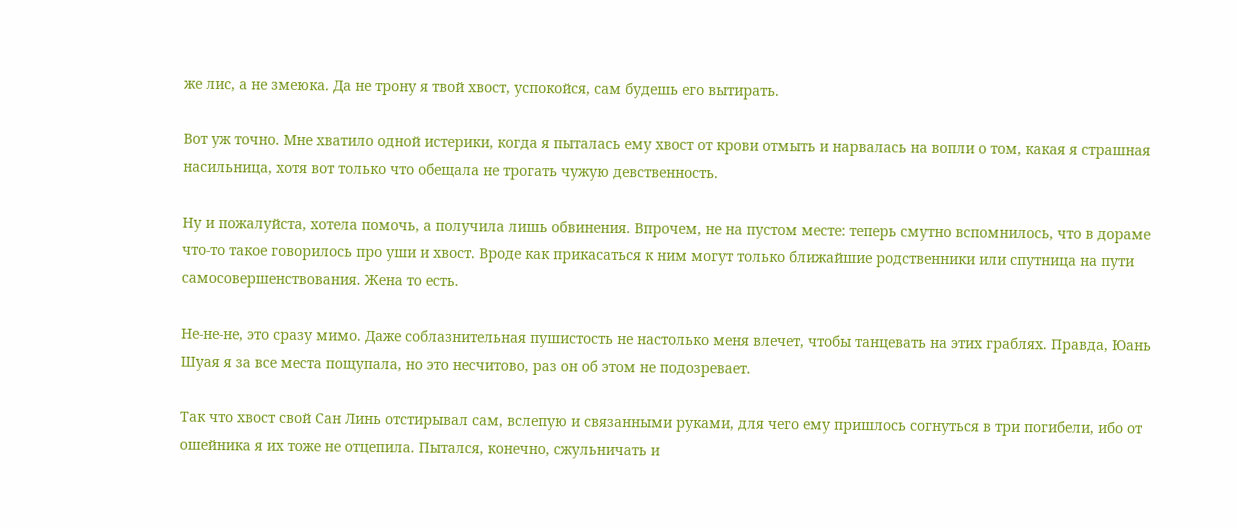же лис, а не змеюка. Да не трону я твой хвост, успокойся, сам будешь его вытирать.

Вот уж точно. Мне хватило одной истерики, когда я пыталась ему хвост от крови отмыть и нарвалась на вопли о том, какая я страшная насильница, хотя вот только что обещала не трогать чужую девственность.

Ну и пожалуйста, хотела помочь, а получила лишь обвинения. Впрочем, не на пустом месте: теперь смутно вспомнилось, что в дораме что-то такое говорилось про уши и хвост. Вроде как прикасаться к ним могут только ближайшие родственники или спутница на пути самосовершенствования. Жена то есть.

Не-не-не, это сразу мимо. Даже соблазнительная пушистость не настолько меня влечет, чтобы танцевать на этих граблях. Правда, Юань Шуая я за все места пощупала, но это несчитово, раз он об этом не подозревает.

Так что хвост свой Сан Линь отстирывал сам, вслепую и связанными руками, для чего ему пришлось согнуться в три погибели, ибо от ошейника я их тоже не отцепила. Пытался, конечно, сжульничать и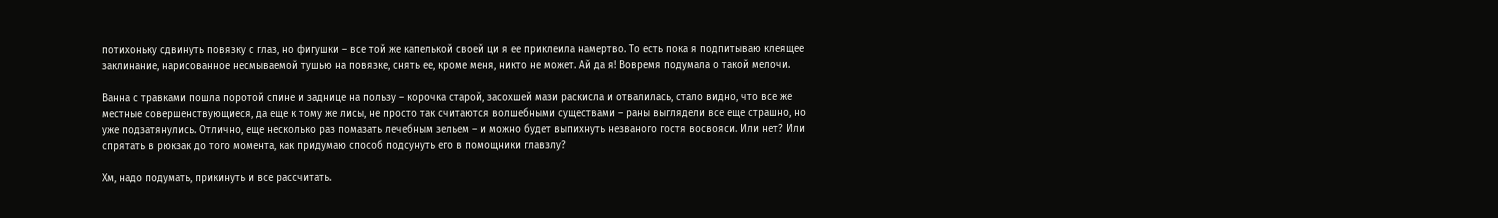потихоньку сдвинуть повязку с глаз, но фигушки – все той же капелькой своей ци я ее приклеила намертво. То есть пока я подпитываю клеящее заклинание, нарисованное несмываемой тушью на повязке, снять ее, кроме меня, никто не может. Ай да я! Вовремя подумала о такой мелочи.

Ванна с травками пошла поротой спине и заднице на пользу – корочка старой, засохшей мази раскисла и отвалилась, стало видно, что все же местные совершенствующиеся, да еще к тому же лисы, не просто так считаются волшебными существами – раны выглядели все еще страшно, но уже подзатянулись. Отлично, еще несколько раз помазать лечебным зельем – и можно будет выпихнуть незваного гостя восвояси. Или нет? Или спрятать в рюкзак до того момента, как придумаю способ подсунуть его в помощники главзлу?

Хм, надо подумать, прикинуть и все рассчитать.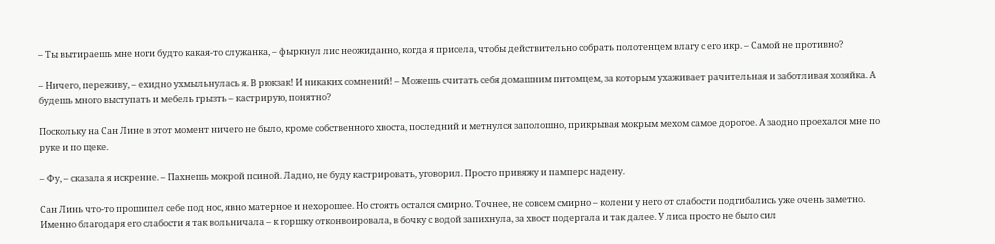– Ты вытираешь мне ноги будто какая-то служанка, – фыркнул лис неожиданно, когда я присела, чтобы действительно собрать полотенцем влагу с его икр. – Самой не противно?

– Ничего, переживу, – ехидно ухмыльнулась я. В рюкзак! И никаких сомнений! – Можешь считать себя домашним питомцем, за которым ухаживает рачительная и заботливая хозяйка. А будешь много выступать и мебель грызть – кастрирую, понятно?

Поскольку на Сан Лине в этот момент ничего не было, кроме собственного хвоста, последний и метнулся заполошно, прикрывая мокрым мехом самое дорогое. А заодно проехался мне по руке и по щеке.

– Фу, – сказала я искренне. – Пахнешь мокрой псиной. Ладно, не буду кастрировать, уговорил. Просто привяжу и памперс надену.

Сан Линь что-то прошипел себе под нос, явно матерное и нехорошее. Но стоять остался смирно. Точнее, не совсем смирно – колени у него от слабости подгибались уже очень заметно. Именно благодаря его слабости я так вольничала – к горшку отконвоировала, в бочку с водой запихнула, за хвост подергала и так далее. У лиса просто не было сил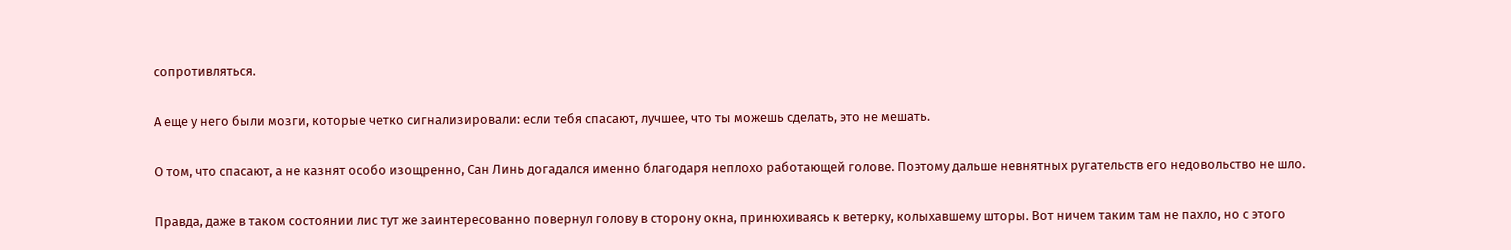сопротивляться.

А еще у него были мозги, которые четко сигнализировали: если тебя спасают, лучшее, что ты можешь сделать, это не мешать.

О том, что спасают, а не казнят особо изощренно, Сан Линь догадался именно благодаря неплохо работающей голове. Поэтому дальше невнятных ругательств его недовольство не шло.

Правда, даже в таком состоянии лис тут же заинтересованно повернул голову в сторону окна, принюхиваясь к ветерку, колыхавшему шторы. Вот ничем таким там не пахло, но с этого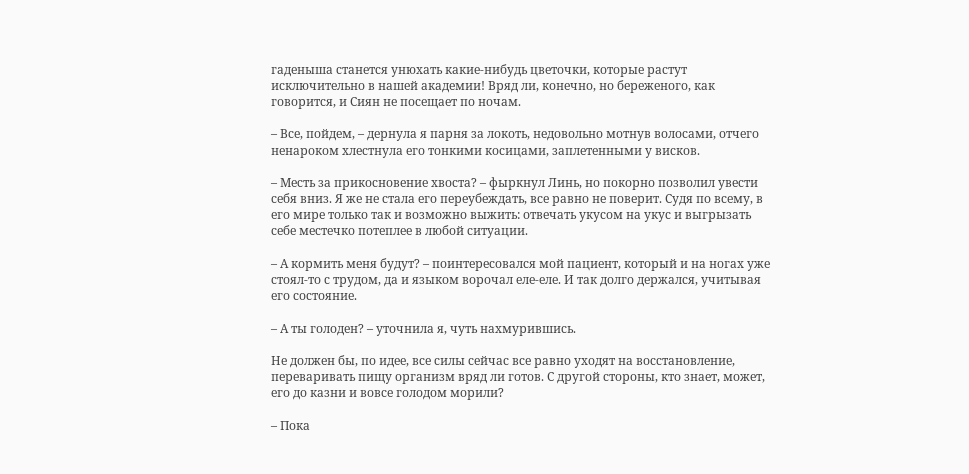гаденыша станется унюхать какие-нибудь цветочки, которые растут исключительно в нашей академии! Вряд ли, конечно, но береженого, как говорится, и Сиян не посещает по ночам.

– Все, пойдем, – дернула я парня за локоть, недовольно мотнув волосами, отчего ненароком хлестнула его тонкими косицами, заплетенными у висков.

– Месть за прикосновение хвоста? – фыркнул Линь, но покорно позволил увести себя вниз. Я же не стала его переубеждать, все равно не поверит. Судя по всему, в его мире только так и возможно выжить: отвечать укусом на укус и выгрызать себе местечко потеплее в любой ситуации.

– А кормить меня будут? – поинтересовался мой пациент, который и на ногах уже стоял-то с трудом, да и языком ворочал еле-еле. И так долго держался, учитывая его состояние.

– А ты голоден? – уточнила я, чуть нахмурившись.

Не должен бы, по идее, все силы сейчас все равно уходят на восстановление, переваривать пищу организм вряд ли готов. С другой стороны, кто знает, может, его до казни и вовсе голодом морили?

– Пока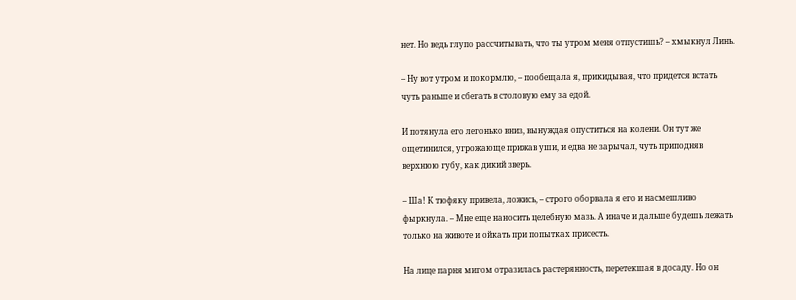нет. Но ведь глупо рассчитывать, что ты утром меня отпустишь? – хмыкнул Линь.

– Ну вот утром и покормлю, – пообещала я, прикидывая, что придется встать чуть раньше и сбегать в столовую ему за едой.

И потянула его легонько вниз, вынуждая опуститься на колени. Он тут же ощетинился, угрожающе прижав уши, и едва не зарычал, чуть приподняв верхнюю губу, как дикий зверь.

– Ша! К тюфяку привела, ложись, – строго оборвала я его и насмешливо фыркнула. – Мне еще наносить целебную мазь. А иначе и дальше будешь лежать только на животе и ойкать при попытках присесть.

На лице парня мигом отразилась растерянность, перетекшая в досаду. Но он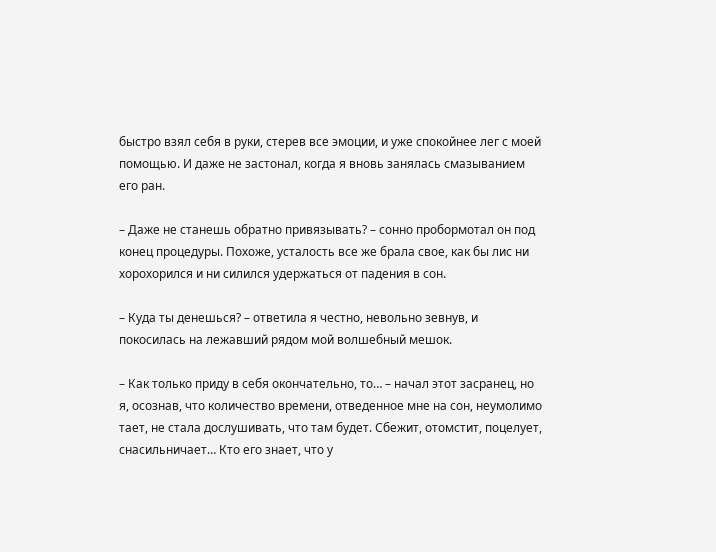быстро взял себя в руки, стерев все эмоции, и уже спокойнее лег с моей помощью. И даже не застонал, когда я вновь занялась смазыванием его ран.

– Даже не станешь обратно привязывать? – сонно пробормотал он под конец процедуры. Похоже, усталость все же брала свое, как бы лис ни хорохорился и ни силился удержаться от падения в сон.

– Куда ты денешься? – ответила я честно, невольно зевнув, и покосилась на лежавший рядом мой волшебный мешок.

– Как только приду в себя окончательно, то… – начал этот засранец, но я, осознав, что количество времени, отведенное мне на сон, неумолимо тает, не стала дослушивать, что там будет. Сбежит, отомстит, поцелует, снасильничает… Кто его знает, что у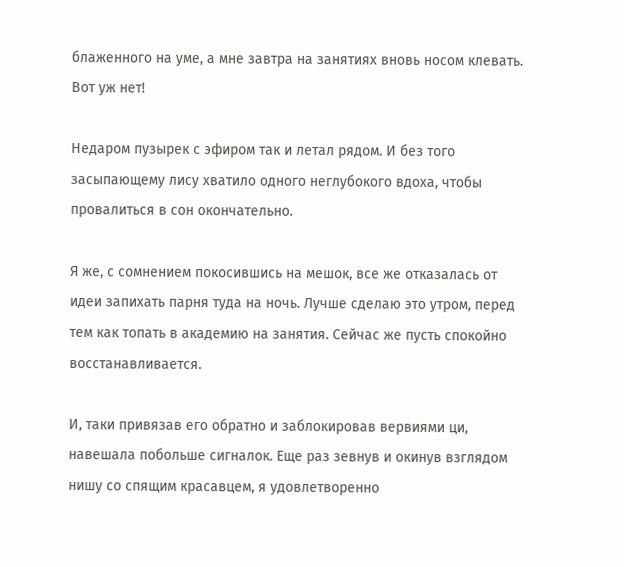блаженного на уме, а мне завтра на занятиях вновь носом клевать. Вот уж нет!

Недаром пузырек с эфиром так и летал рядом. И без того засыпающему лису хватило одного неглубокого вдоха, чтобы провалиться в сон окончательно.

Я же, с сомнением покосившись на мешок, все же отказалась от идеи запихать парня туда на ночь. Лучше сделаю это утром, перед тем как топать в академию на занятия. Сейчас же пусть спокойно восстанавливается.

И, таки привязав его обратно и заблокировав вервиями ци, навешала побольше сигналок. Еще раз зевнув и окинув взглядом нишу со спящим красавцем, я удовлетворенно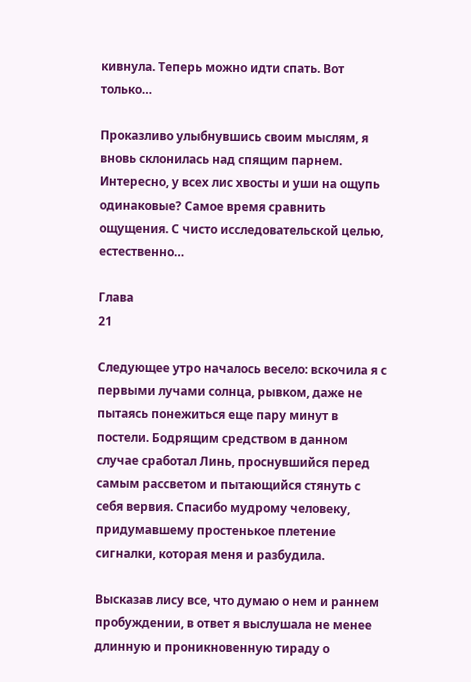кивнула. Теперь можно идти спать. Вот только…

Проказливо улыбнувшись своим мыслям, я вновь склонилась над спящим парнем. Интересно, у всех лис хвосты и уши на ощупь одинаковые? Самое время сравнить ощущения. С чисто исследовательской целью, естественно…

Глава
21

Следующее утро началось весело: вскочила я с первыми лучами солнца, рывком, даже не пытаясь понежиться еще пару минут в постели. Бодрящим средством в данном случае сработал Линь, проснувшийся перед самым рассветом и пытающийся стянуть с себя вервия. Спасибо мудрому человеку, придумавшему простенькое плетение сигналки, которая меня и разбудила.

Высказав лису все, что думаю о нем и раннем пробуждении, в ответ я выслушала не менее длинную и проникновенную тираду о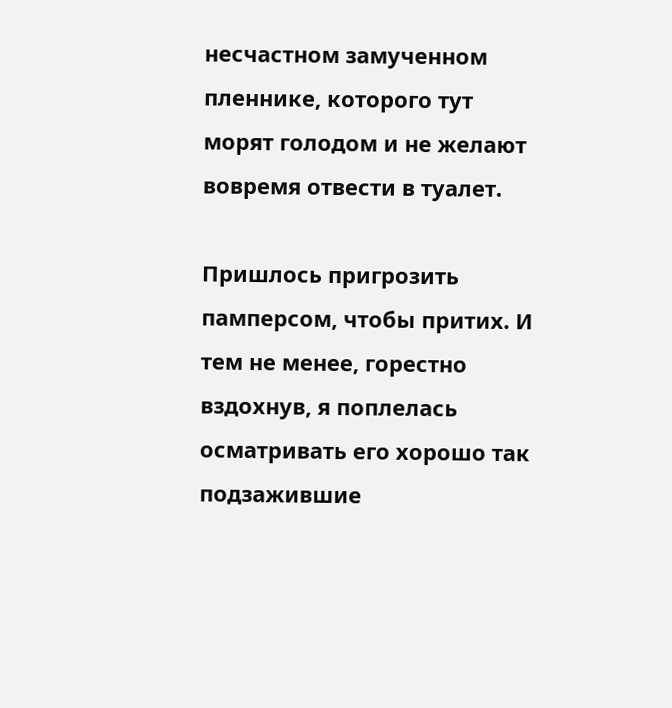несчастном замученном пленнике, которого тут морят голодом и не желают вовремя отвести в туалет.

Пришлось пригрозить памперсом, чтобы притих. И тем не менее, горестно вздохнув, я поплелась осматривать его хорошо так подзажившие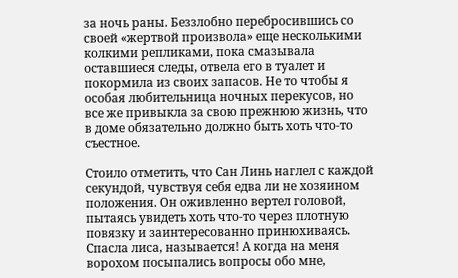за ночь раны. Беззлобно перебросившись со своей «жертвой произвола» еще несколькими колкими репликами, пока смазывала оставшиеся следы, отвела его в туалет и покормила из своих запасов. Не то чтобы я особая любительница ночных перекусов, но все же привыкла за свою прежнюю жизнь, что в доме обязательно должно быть хоть что-то съестное.

Стоило отметить, что Сан Линь наглел с каждой секундой, чувствуя себя едва ли не хозяином положения. Он оживленно вертел головой, пытаясь увидеть хоть что-то через плотную повязку и заинтересованно принюхиваясь. Спасла лиса, называется! А когда на меня ворохом посыпались вопросы обо мне,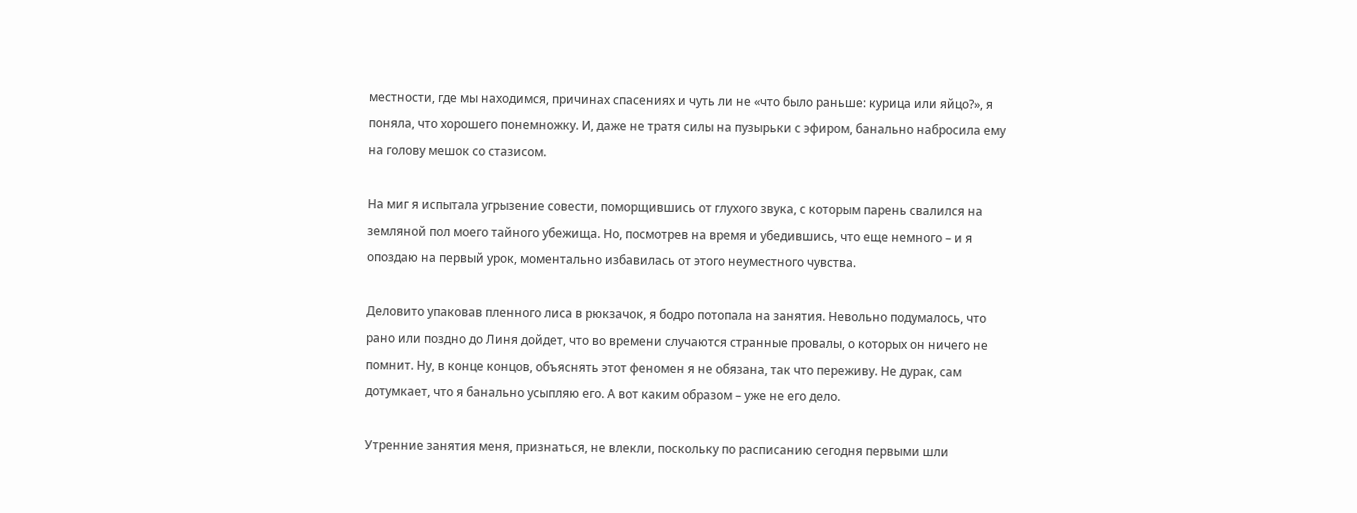местности, где мы находимся, причинах спасениях и чуть ли не «что было раньше: курица или яйцо?», я поняла, что хорошего понемножку. И, даже не тратя силы на пузырьки с эфиром, банально набросила ему на голову мешок со стазисом.

На миг я испытала угрызение совести, поморщившись от глухого звука, с которым парень свалился на земляной пол моего тайного убежища. Но, посмотрев на время и убедившись, что еще немного – и я опоздаю на первый урок, моментально избавилась от этого неуместного чувства.

Деловито упаковав пленного лиса в рюкзачок, я бодро потопала на занятия. Невольно подумалось, что рано или поздно до Линя дойдет, что во времени случаются странные провалы, о которых он ничего не помнит. Ну, в конце концов, объяснять этот феномен я не обязана, так что переживу. Не дурак, сам дотумкает, что я банально усыпляю его. А вот каким образом – уже не его дело.

Утренние занятия меня, признаться, не влекли, поскольку по расписанию сегодня первыми шли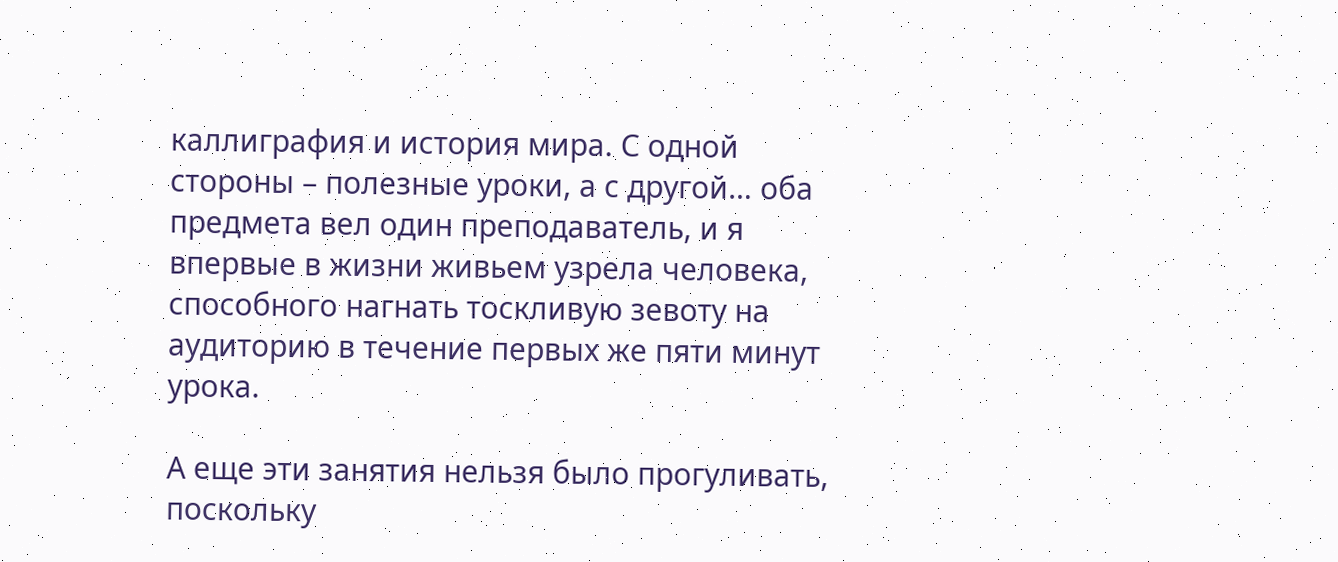каллиграфия и история мира. С одной стороны – полезные уроки, а с другой… оба предмета вел один преподаватель, и я впервые в жизни живьем узрела человека, способного нагнать тоскливую зевоту на аудиторию в течение первых же пяти минут урока.

А еще эти занятия нельзя было прогуливать, поскольку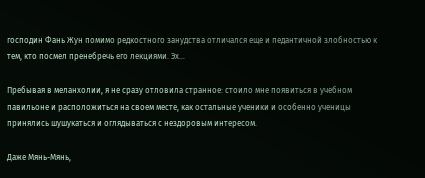господин Фань Жун помимо редкостного занудства отличался еще и педантичной злобностью к тем, кто посмел пренебречь его лекциями. Эх…

Пребывая в меланхолии, я не сразу отловила странное: стоило мне появиться в учебном павильоне и расположиться на своем месте, как остальные ученики и особенно ученицы принялись шушукаться и оглядываться с нездоровым интересом.

Даже Мянь-Мянь,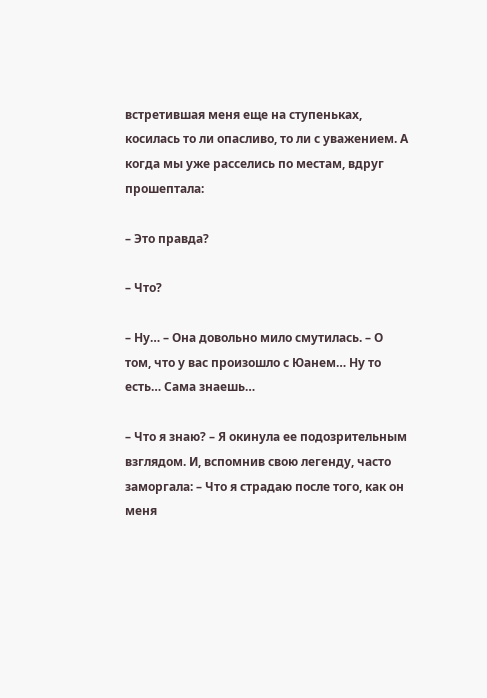встретившая меня еще на ступеньках, косилась то ли опасливо, то ли с уважением. А когда мы уже расселись по местам, вдруг прошептала:

– Это правда?

– Что?

– Ну… – Она довольно мило смутилась. – О том, что у вас произошло с Юанем… Ну то есть… Сама знаешь…

– Что я знаю? – Я окинула ее подозрительным взглядом. И, вспомнив свою легенду, часто заморгала: – Что я страдаю после того, как он меня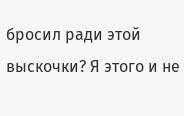бросил ради этой выскочки? Я этого и не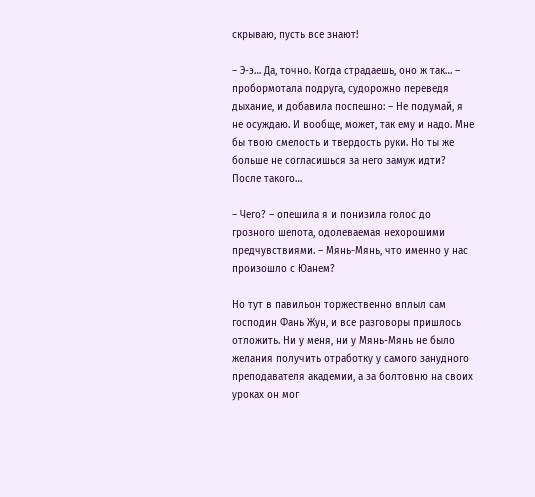скрываю, пусть все знают!

– Э-э… Да, точно. Когда страдаешь, оно ж так… – пробормотала подруга, судорожно переведя дыхание, и добавила поспешно: – Не подумай, я не осуждаю. И вообще, может, так ему и надо. Мне бы твою смелость и твердость руки. Но ты же больше не согласишься за него замуж идти? После такого…

– Чего? – опешила я и понизила голос до грозного шепота, одолеваемая нехорошими предчувствиями. – Мянь-Мянь, что именно у нас произошло с Юанем?

Но тут в павильон торжественно вплыл сам господин Фань Жун, и все разговоры пришлось отложить. Ни у меня, ни у Мянь-Мянь не было желания получить отработку у самого занудного преподавателя академии, а за болтовню на своих уроках он мог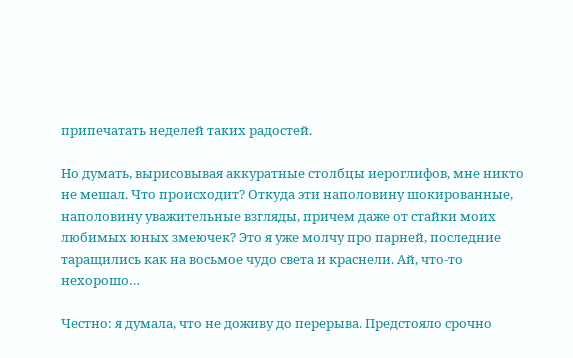припечатать неделей таких радостей.

Но думать, вырисовывая аккуратные столбцы иероглифов, мне никто не мешал. Что происходит? Откуда эти наполовину шокированные, наполовину уважительные взгляды, причем даже от стайки моих любимых юных змеючек? Это я уже молчу про парней, последние таращились как на восьмое чудо света и краснели. Ай, что-то нехорошо…

Честно: я думала, что не доживу до перерыва. Предстояло срочно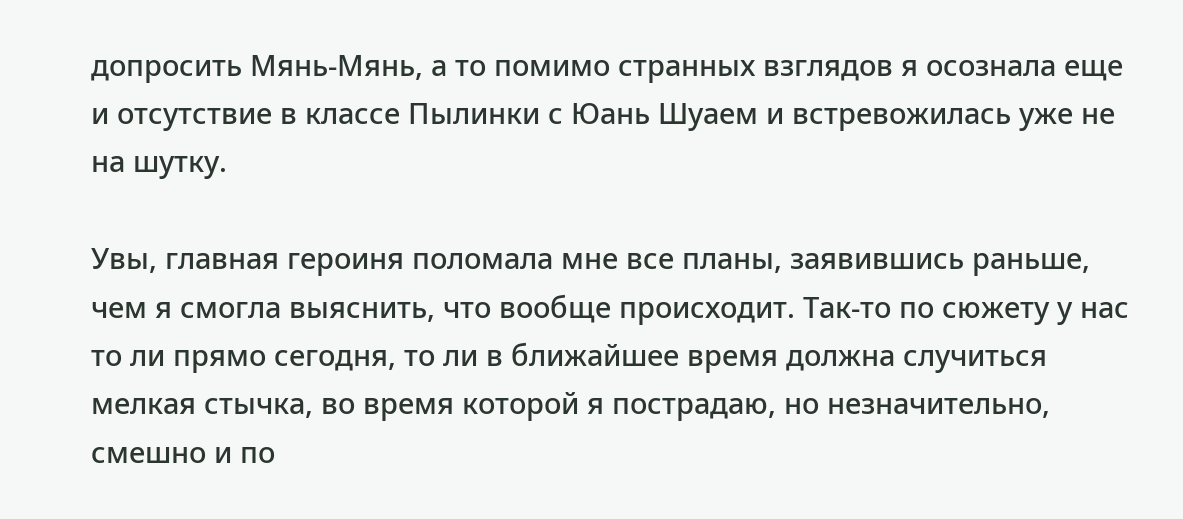допросить Мянь-Мянь, а то помимо странных взглядов я осознала еще и отсутствие в классе Пылинки с Юань Шуаем и встревожилась уже не на шутку.

Увы, главная героиня поломала мне все планы, заявившись раньше, чем я смогла выяснить, что вообще происходит. Так-то по сюжету у нас то ли прямо сегодня, то ли в ближайшее время должна случиться мелкая стычка, во время которой я пострадаю, но незначительно, смешно и по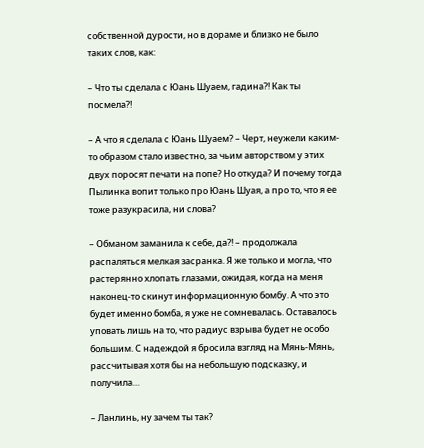собственной дурости, но в дораме и близко не было таких слов, как:

– Что ты сделала с Юань Шуаем, гадина?! Как ты посмела?!

– А что я сделала с Юань Шуаем? – Черт, неужели каким-то образом стало известно, за чьим авторством у этих двух поросят печати на попе? Но откуда? И почему тогда Пылинка вопит только про Юань Шуая, а про то, что я ее тоже разукрасила, ни слова?

– Обманом заманила к себе, да?! – продолжала распаляться мелкая засранка. Я же только и могла, что растерянно хлопать глазами, ожидая, когда на меня наконец-то скинут информационную бомбу. А что это будет именно бомба, я уже не сомневалась. Оставалось уповать лишь на то, что радиус взрыва будет не особо большим. С надеждой я бросила взгляд на Мянь-Мянь, рассчитывая хотя бы на небольшую подсказку, и получила…

– Ланлинь, ну зачем ты так?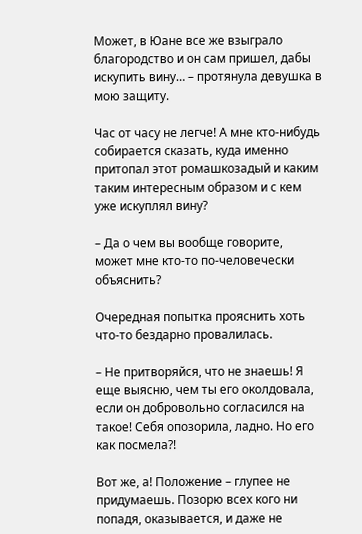Может, в Юане все же взыграло благородство и он сам пришел, дабы искупить вину… – протянула девушка в мою защиту.

Час от часу не легче! А мне кто-нибудь собирается сказать, куда именно притопал этот ромашкозадый и каким таким интересным образом и с кем уже искуплял вину?

– Да о чем вы вообще говорите, может мне кто-то по-человечески объяснить?

Очередная попытка прояснить хоть что-то бездарно провалилась.

– Не притворяйся, что не знаешь! Я еще выясню, чем ты его околдовала, если он добровольно согласился на такое! Себя опозорила, ладно. Но его как посмела?!

Вот же, а! Положение – глупее не придумаешь. Позорю всех кого ни попадя, оказывается, и даже не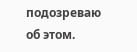подозреваю об этом.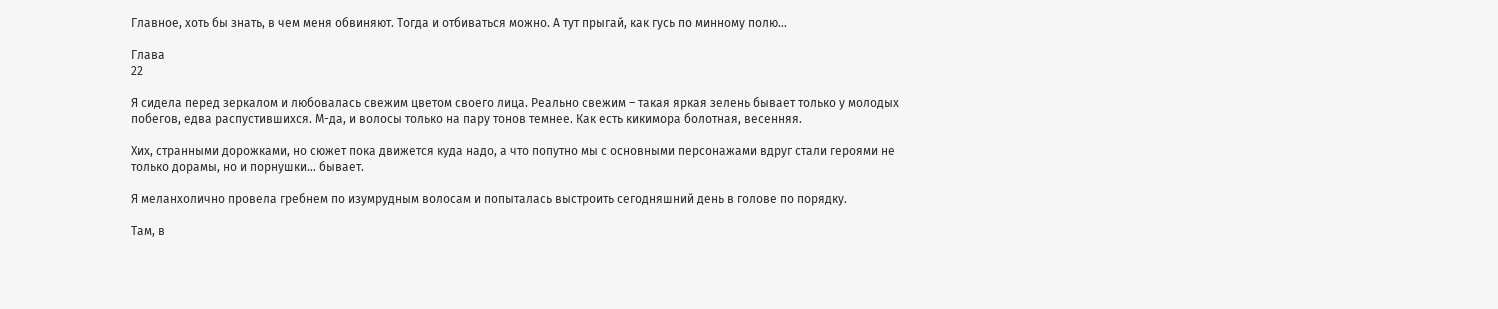Главное, хоть бы знать, в чем меня обвиняют. Тогда и отбиваться можно. А тут прыгай, как гусь по минному полю…

Глава
22

Я сидела перед зеркалом и любовалась свежим цветом своего лица. Реально свежим – такая яркая зелень бывает только у молодых побегов, едва распустившихся. М-да, и волосы только на пару тонов темнее. Как есть кикимора болотная, весенняя.

Хих, странными дорожками, но сюжет пока движется куда надо, а что попутно мы с основными персонажами вдруг стали героями не только дорамы, но и порнушки… бывает.

Я меланхолично провела гребнем по изумрудным волосам и попыталась выстроить сегодняшний день в голове по порядку.

Там, в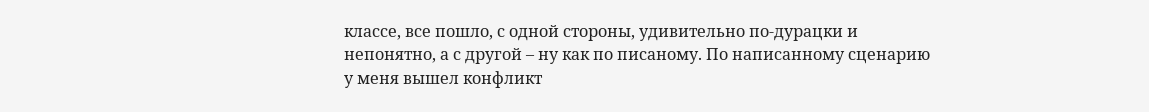классе, все пошло, с одной стороны, удивительно по-дурацки и непонятно, а с другой – ну как по писаному. По написанному сценарию у меня вышел конфликт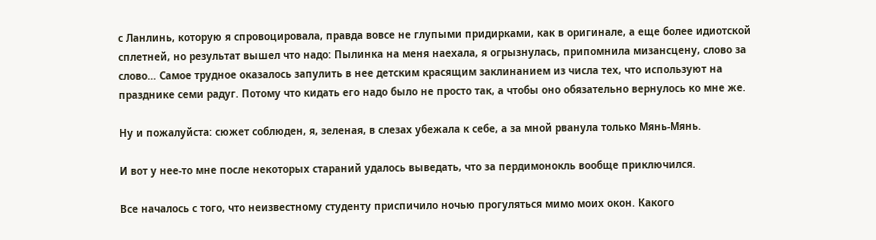с Ланлинь, которую я спровоцировала, правда вовсе не глупыми придирками, как в оригинале, а еще более идиотской сплетней, но результат вышел что надо: Пылинка на меня наехала, я огрызнулась, припомнила мизансцену, слово за слово… Самое трудное оказалось запулить в нее детским красящим заклинанием из числа тех, что используют на празднике семи радуг. Потому что кидать его надо было не просто так, а чтобы оно обязательно вернулось ко мне же.

Ну и пожалуйста: сюжет соблюден, я, зеленая, в слезах убежала к себе, а за мной рванула только Мянь-Мянь.

И вот у нее-то мне после некоторых стараний удалось выведать, что за пердимонокль вообще приключился.

Все началось с того, что неизвестному студенту приспичило ночью прогуляться мимо моих окон. Какого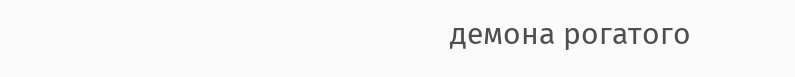демона рогатого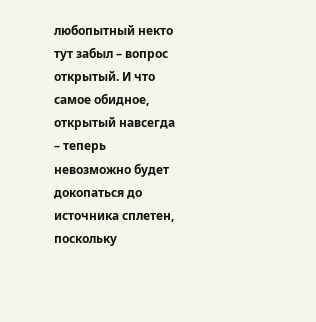любопытный некто тут забыл – вопрос открытый. И что самое обидное, открытый навсегда – теперь невозможно будет докопаться до источника сплетен, поскольку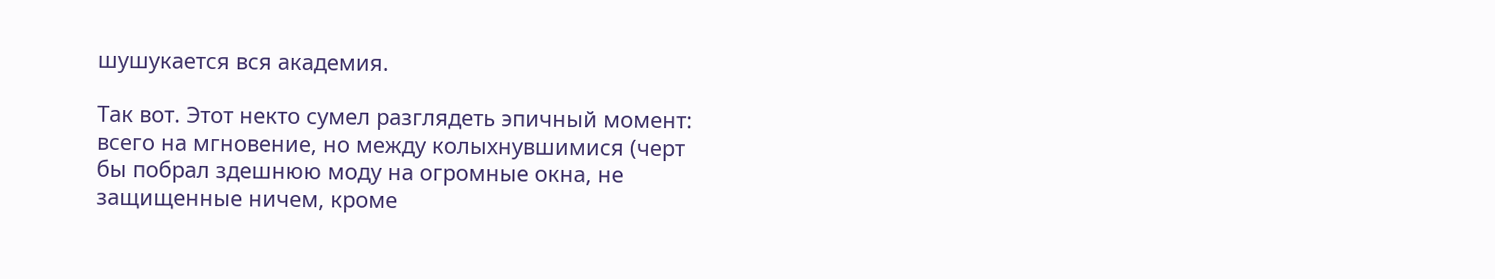шушукается вся академия.

Так вот. Этот некто сумел разглядеть эпичный момент: всего на мгновение, но между колыхнувшимися (черт бы побрал здешнюю моду на огромные окна, не защищенные ничем, кроме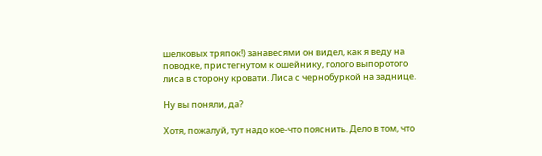шелковых тряпок!) занавесями он видел, как я веду на поводке, пристегнутом к ошейнику, голого выпоротого лиса в сторону кровати. Лиса с чернобуркой на заднице.

Ну вы поняли, да?

Хотя, пожалуй, тут надо кое-что пояснить. Дело в том, что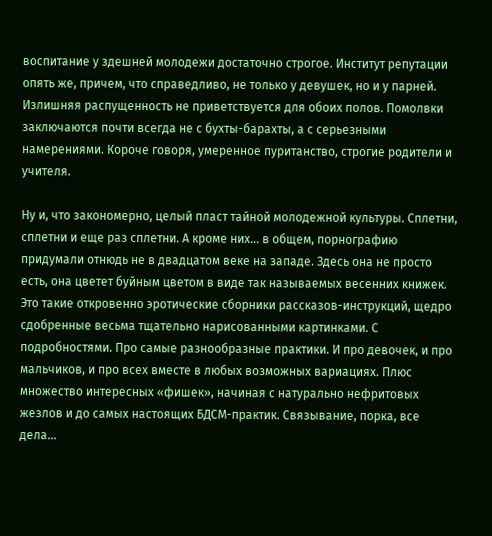воспитание у здешней молодежи достаточно строгое. Институт репутации опять же, причем, что справедливо, не только у девушек, но и у парней. Излишняя распущенность не приветствуется для обоих полов. Помолвки заключаются почти всегда не с бухты-барахты, а с серьезными намерениями. Короче говоря, умеренное пуританство, строгие родители и учителя.

Ну и, что закономерно, целый пласт тайной молодежной культуры. Сплетни, сплетни и еще раз сплетни. А кроме них… в общем, порнографию придумали отнюдь не в двадцатом веке на западе. Здесь она не просто есть, она цветет буйным цветом в виде так называемых весенних книжек. Это такие откровенно эротические сборники рассказов-инструкций, щедро сдобренные весьма тщательно нарисованными картинками. С подробностями. Про самые разнообразные практики. И про девочек, и про мальчиков, и про всех вместе в любых возможных вариациях. Плюс множество интересных «фишек», начиная с натурально нефритовых жезлов и до самых настоящих БДСМ-практик. Связывание, порка, все дела…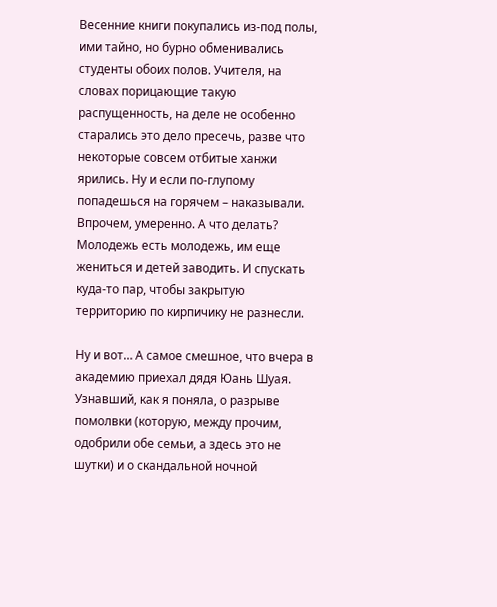Весенние книги покупались из-под полы, ими тайно, но бурно обменивались студенты обоих полов. Учителя, на словах порицающие такую распущенность, на деле не особенно старались это дело пресечь, разве что некоторые совсем отбитые ханжи ярились. Ну и если по-глупому попадешься на горячем – наказывали. Впрочем, умеренно. А что делать? Молодежь есть молодежь, им еще жениться и детей заводить. И спускать куда-то пар, чтобы закрытую территорию по кирпичику не разнесли.

Ну и вот… А самое смешное, что вчера в академию приехал дядя Юань Шуая. Узнавший, как я поняла, о разрыве помолвки (которую, между прочим, одобрили обе семьи, а здесь это не шутки) и о скандальной ночной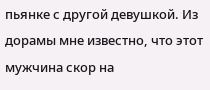пьянке с другой девушкой. Из дорамы мне известно, что этот мужчина скор на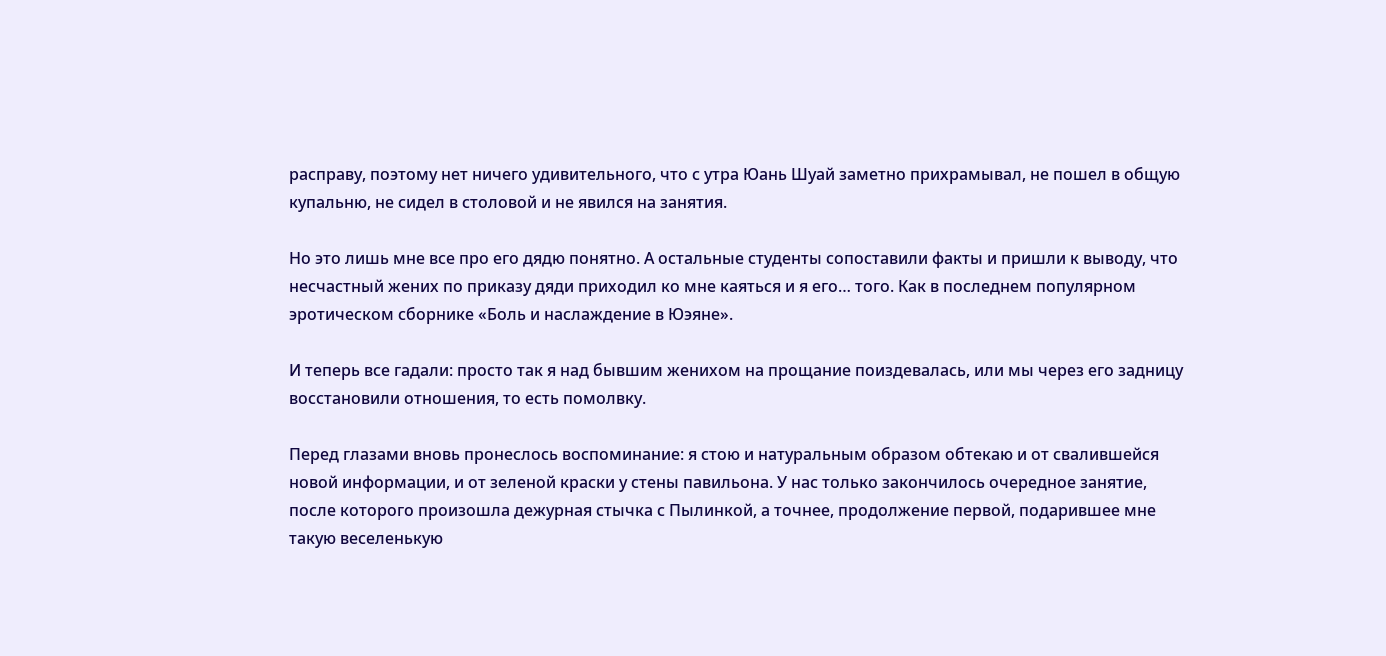расправу, поэтому нет ничего удивительного, что с утра Юань Шуай заметно прихрамывал, не пошел в общую купальню, не сидел в столовой и не явился на занятия.

Но это лишь мне все про его дядю понятно. А остальные студенты сопоставили факты и пришли к выводу, что несчастный жених по приказу дяди приходил ко мне каяться и я его… того. Как в последнем популярном эротическом сборнике «Боль и наслаждение в Юэяне».

И теперь все гадали: просто так я над бывшим женихом на прощание поиздевалась, или мы через его задницу восстановили отношения, то есть помолвку.

Перед глазами вновь пронеслось воспоминание: я стою и натуральным образом обтекаю и от свалившейся новой информации, и от зеленой краски у стены павильона. У нас только закончилось очередное занятие, после которого произошла дежурная стычка с Пылинкой, а точнее, продолжение первой, подарившее мне такую веселенькую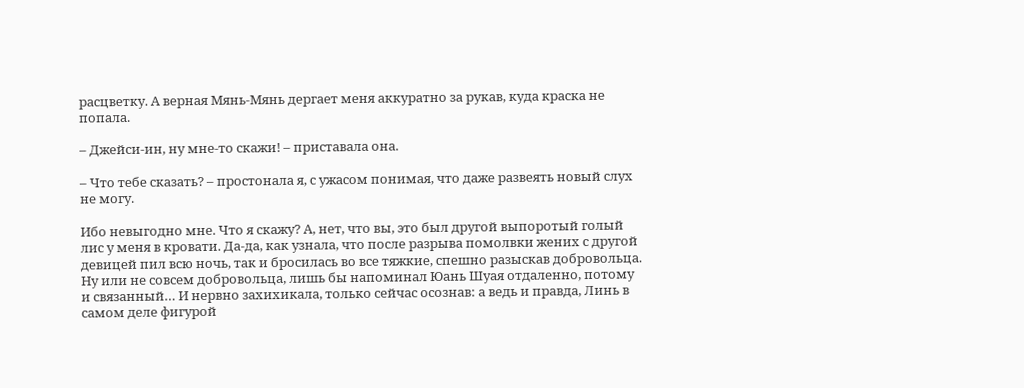расцветку. А верная Мянь-Мянь дергает меня аккуратно за рукав, куда краска не попала.

– Джейси-ин, ну мне-то скажи! – приставала она.

– Что тебе сказать? – простонала я, с ужасом понимая, что даже развеять новый слух не могу.

Ибо невыгодно мне. Что я скажу? А, нет, что вы, это был другой выпоротый голый лис у меня в кровати. Да-да, как узнала, что после разрыва помолвки жених с другой девицей пил всю ночь, так и бросилась во все тяжкие, спешно разыскав добровольца. Ну или не совсем добровольца, лишь бы напоминал Юань Шуая отдаленно, потому и связанный… И нервно захихикала, только сейчас осознав: а ведь и правда, Линь в самом деле фигурой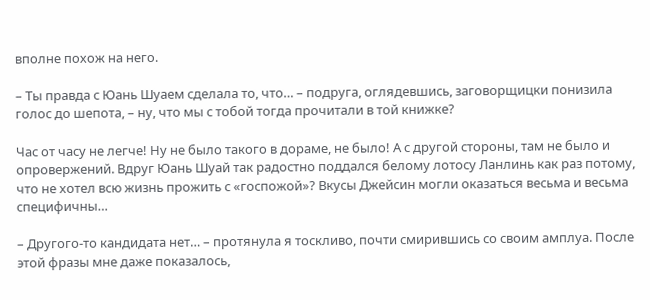вполне похож на него.

– Ты правда с Юань Шуаем сделала то, что… – подруга, оглядевшись, заговорщицки понизила голос до шепота, – ну, что мы с тобой тогда прочитали в той книжке?

Час от часу не легче! Ну не было такого в дораме, не было! А с другой стороны, там не было и опровержений. Вдруг Юань Шуай так радостно поддался белому лотосу Ланлинь как раз потому, что не хотел всю жизнь прожить с «госпожой»? Вкусы Джейсин могли оказаться весьма и весьма специфичны…

– Другого-то кандидата нет… – протянула я тоскливо, почти смирившись со своим амплуа. После этой фразы мне даже показалось,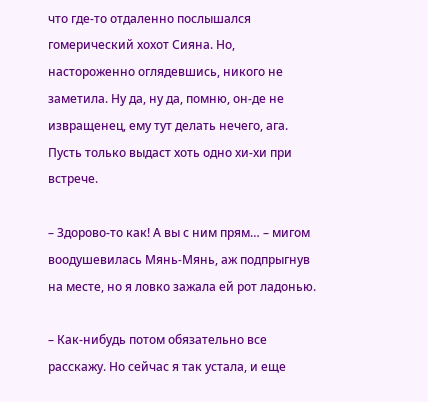что где-то отдаленно послышался гомерический хохот Сияна. Но, настороженно оглядевшись, никого не заметила. Ну да, ну да, помню, он-де не извращенец, ему тут делать нечего, ага. Пусть только выдаст хоть одно хи-хи при встрече.

– Здорово-то как! А вы с ним прям… – мигом воодушевилась Мянь-Мянь, аж подпрыгнув на месте, но я ловко зажала ей рот ладонью.

– Как-нибудь потом обязательно все расскажу. Но сейчас я так устала, и еще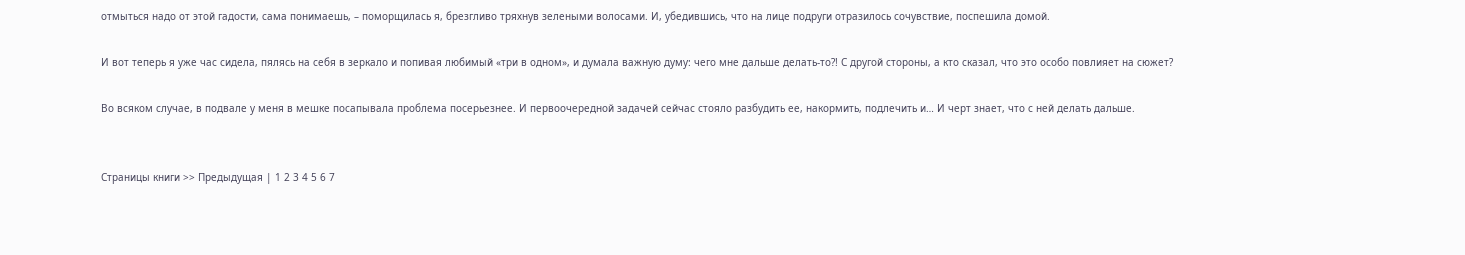отмыться надо от этой гадости, сама понимаешь, – поморщилась я, брезгливо тряхнув зелеными волосами. И, убедившись, что на лице подруги отразилось сочувствие, поспешила домой.

И вот теперь я уже час сидела, пялясь на себя в зеркало и попивая любимый «три в одном», и думала важную думу: чего мне дальше делать-то?! С другой стороны, а кто сказал, что это особо повлияет на сюжет?

Во всяком случае, в подвале у меня в мешке посапывала проблема посерьезнее. И первоочередной задачей сейчас стояло разбудить ее, накормить, подлечить и… И черт знает, что с ней делать дальше.


Страницы книги >> Предыдущая | 1 2 3 4 5 6 7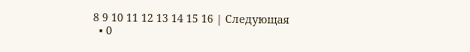8 9 10 11 12 13 14 15 16 | Следующая
  • 0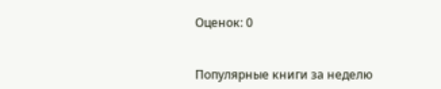Оценок: 0


Популярные книги за неделю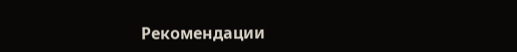Рекомендации